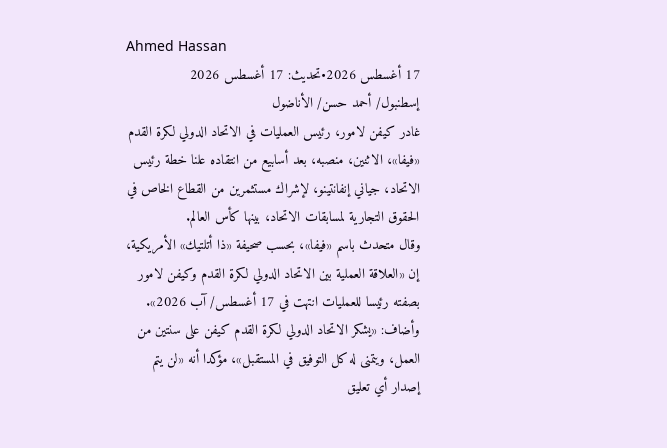Ahmed Hassan
17 أغسطس 2026•تحديث: 17 أغسطس 2026
إسطنبول/ أحمد حسن/ الأناضول
غادر كيفن لامور، رئيس العمليات في الاتحاد الدولي لكرة القدم «فيفا»، الاثنين، منصبه، بعد أسابيع من انتقاده علنا خطة رئيس الاتحاد، جياني إنفانتينو، لإشراك مستثمرين من القطاع الخاص في الحقوق التجارية لمسابقات الاتحاد، بينها كأس العالم.
وقال متحدث باسم «فيفا»، بحسب صحيفة «ذا أتلتيك» الأمريكية، إن «العلاقة العملية بين الاتحاد الدولي لكرة القدم وكيفن لامور بصفته رئيسا للعمليات انتهت في 17 أغسطس/ آب 2026».
وأضاف: «يشكر الاتحاد الدولي لكرة القدم كيفن على سنتين من العمل، ويتمنى له كل التوفيق في المستقبل»، مؤكدا أنه «لن يتم إصدار أي تعليق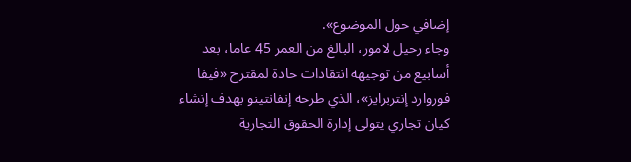إضافي حول الموضوع».
وجاء رحيل لامور، البالغ من العمر 45 عاما، بعد أسابيع من توجيهه انتقادات حادة لمقترح «فيفا فوروارد إنتربرايز»، الذي طرحه إنفانتينو بهدف إنشاء كيان تجاري يتولى إدارة الحقوق التجارية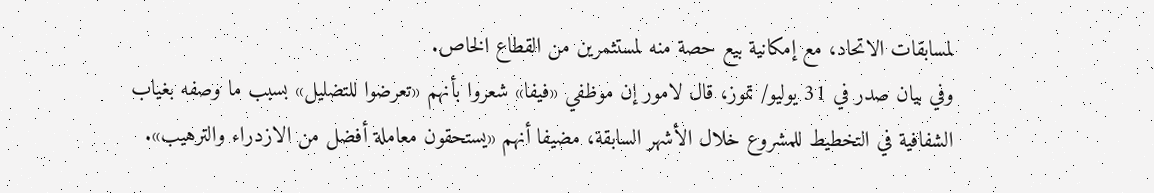لمسابقات الاتحاد، مع إمكانية بيع حصة منه لمستثمرين من القطاع الخاص.
وفي بيان صدر في 31 يوليو/ تموز، قال لامور إن موظفي «فيفا» شعروا بأنهم «تعرضوا للتضليل» بسبب ما وصفه بغياب الشفافية في التخطيط للمشروع خلال الأشهر السابقة، مضيفا أنهم «يستحقون معاملة أفضل من الازدراء والترهيب».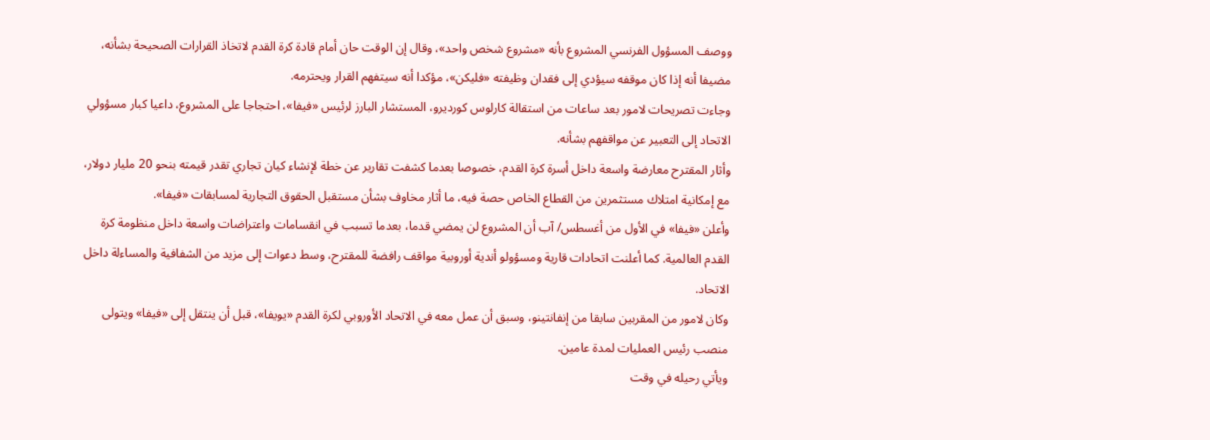ووصف المسؤول الفرنسي المشروع بأنه «مشروع شخص واحد»، وقال إن الوقت حان أمام قادة كرة القدم لاتخاذ القرارات الصحيحة بشأنه، مضيفا أنه إذا كان موقفه سيؤدي إلى فقدان وظيفته «فليكن»، مؤكدا أنه سيتفهم القرار ويحترمه.
وجاءت تصريحات لامور بعد ساعات من استقالة كارلوس كورديرو، المستشار البارز لرئيس «فيفا»، احتجاجا على المشروع، داعيا كبار مسؤولي الاتحاد إلى التعبير عن مواقفهم بشأنه.
وأثار المقترح معارضة واسعة داخل أسرة كرة القدم، خصوصا بعدما كشفت تقارير عن خطة لإنشاء كيان تجاري تقدر قيمته بنحو 20 مليار دولار، مع إمكانية امتلاك مستثمرين من القطاع الخاص حصة فيه، ما أثار مخاوف بشأن مستقبل الحقوق التجارية لمسابقات «فيفا».
وأعلن «فيفا» في الأول من أغسطس/ آب أن المشروع لن يمضي قدما، بعدما تسبب في انقسامات واعتراضات واسعة داخل منظومة كرة القدم العالمية. كما أعلنت اتحادات قارية ومسؤولو أندية أوروبية مواقف رافضة للمقترح، وسط دعوات إلى مزيد من الشفافية والمساءلة داخل الاتحاد.
وكان لامور من المقربين سابقا من إنفانتينو، وسبق أن عمل معه في الاتحاد الأوروبي لكرة القدم «يويفا»، قبل أن ينتقل إلى «فيفا» ويتولى منصب رئيس العمليات لمدة عامين.
ويأتي رحيله في وقت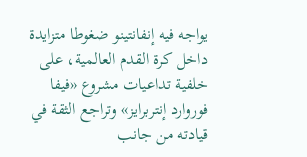يواجه فيه إنفانتينو ضغوطا متزايدة داخل كرة القدم العالمية، على خلفية تداعيات مشروع «فيفا فوروارد إنتربرايز» وتراجع الثقة في قيادته من جانب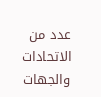عدد من الاتحادات والجهات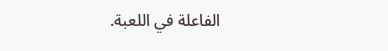الفاعلة في اللعبة.